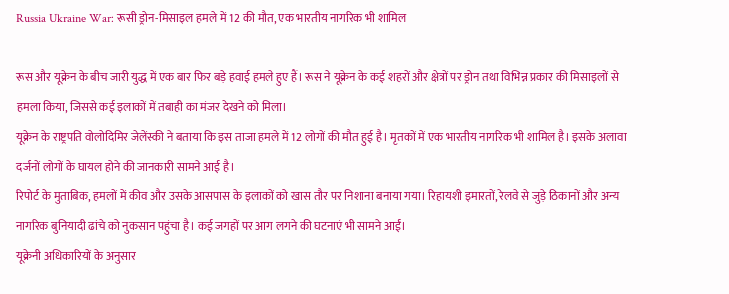Russia Ukraine War: रूसी ड्रोन-मिसाइल हमले में 12 की मौत, एक भारतीय नागरिक भी शामिल

रूस और यूक्रेन के बीच जारी युद्ध में एक बार फिर बड़े हवाई हमले हुए हैं। रूस ने यूक्रेन के कई शहरों और क्षेत्रों पर ड्रोन तथा विभिन्न प्रकार की मिसाइलों से हमला किया, जिससे कई इलाकों में तबाही का मंजर देखने को मिला।
यूक्रेन के राष्ट्रपति वोलोदिमिर जेलेंस्की ने बताया कि इस ताजा हमले में 12 लोगों की मौत हुई है। मृतकों में एक भारतीय नागरिक भी शामिल है। इसके अलावा दर्जनों लोगों के घायल होने की जानकारी सामने आई है।
रिपोर्ट के मुताबिक, हमलों में कीव और उसके आसपास के इलाकों को खास तौर पर निशाना बनाया गया। रिहायशी इमारतों, रेलवे से जुड़े ठिकानों और अन्य नागरिक बुनियादी ढांचे को नुकसान पहुंचा है। कई जगहों पर आग लगने की घटनाएं भी सामने आईं।
यूक्रेनी अधिकारियों के अनुसार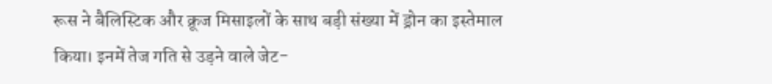रूस ने बैलिस्टिक और क्रूज मिसाइलों के साथ बड़ी संख्या में ड्रोन का इस्तेमाल किया। इनमें तेज गति से उड़ने वाले जेट-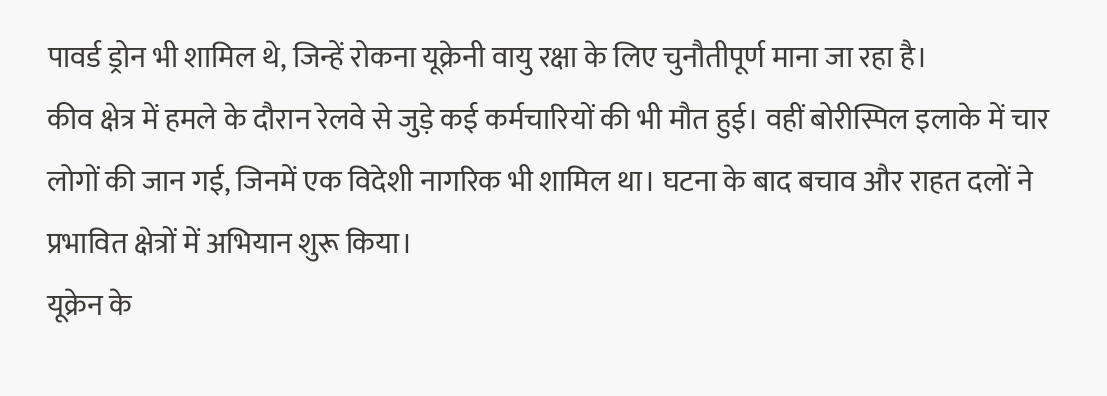पावर्ड ड्रोन भी शामिल थे, जिन्हें रोकना यूक्रेनी वायु रक्षा के लिए चुनौतीपूर्ण माना जा रहा है।
कीव क्षेत्र में हमले के दौरान रेलवे से जुड़े कई कर्मचारियों की भी मौत हुई। वहीं बोरीस्पिल इलाके में चार लोगों की जान गई, जिनमें एक विदेशी नागरिक भी शामिल था। घटना के बाद बचाव और राहत दलों ने प्रभावित क्षेत्रों में अभियान शुरू किया।
यूक्रेन के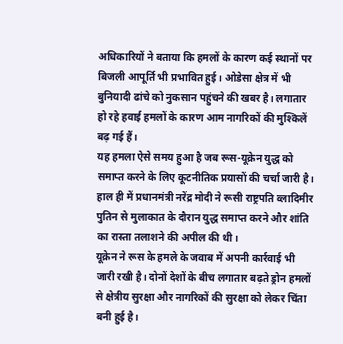अधिकारियों ने बताया कि हमलों के कारण कई स्थानों पर बिजली आपूर्ति भी प्रभावित हुई। ओडेसा क्षेत्र में भी बुनियादी ढांचे को नुकसान पहुंचने की खबर है। लगातार हो रहे हवाई हमलों के कारण आम नागरिकों की मुश्किलें बढ़ गई हैं।
यह हमला ऐसे समय हुआ है जब रूस-यूक्रेन युद्ध को समाप्त करने के लिए कूटनीतिक प्रयासों की चर्चा जारी है। हाल ही में प्रधानमंत्री नरेंद्र मोदी ने रूसी राष्ट्रपति व्लादिमीर पुतिन से मुलाकात के दौरान युद्ध समाप्त करने और शांति का रास्ता तलाशने की अपील की थी।
यूक्रेन ने रूस के हमले के जवाब में अपनी कार्रवाई भी जारी रखी है। दोनों देशों के बीच लगातार बढ़ते ड्रोन हमलों से क्षेत्रीय सुरक्षा और नागरिकों की सुरक्षा को लेकर चिंता बनी हुई है।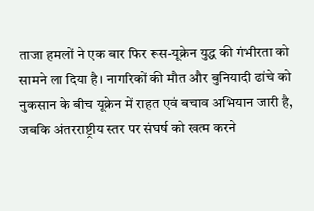ताजा हमलों ने एक बार फिर रूस-यूक्रेन युद्ध की गंभीरता को सामने ला दिया है। नागरिकों की मौत और बुनियादी ढांचे को नुकसान के बीच यूक्रेन में राहत एवं बचाव अभियान जारी है, जबकि अंतरराष्ट्रीय स्तर पर संघर्ष को खत्म करने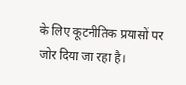के लिए कूटनीतिक प्रयासों पर जोर दिया जा रहा है।